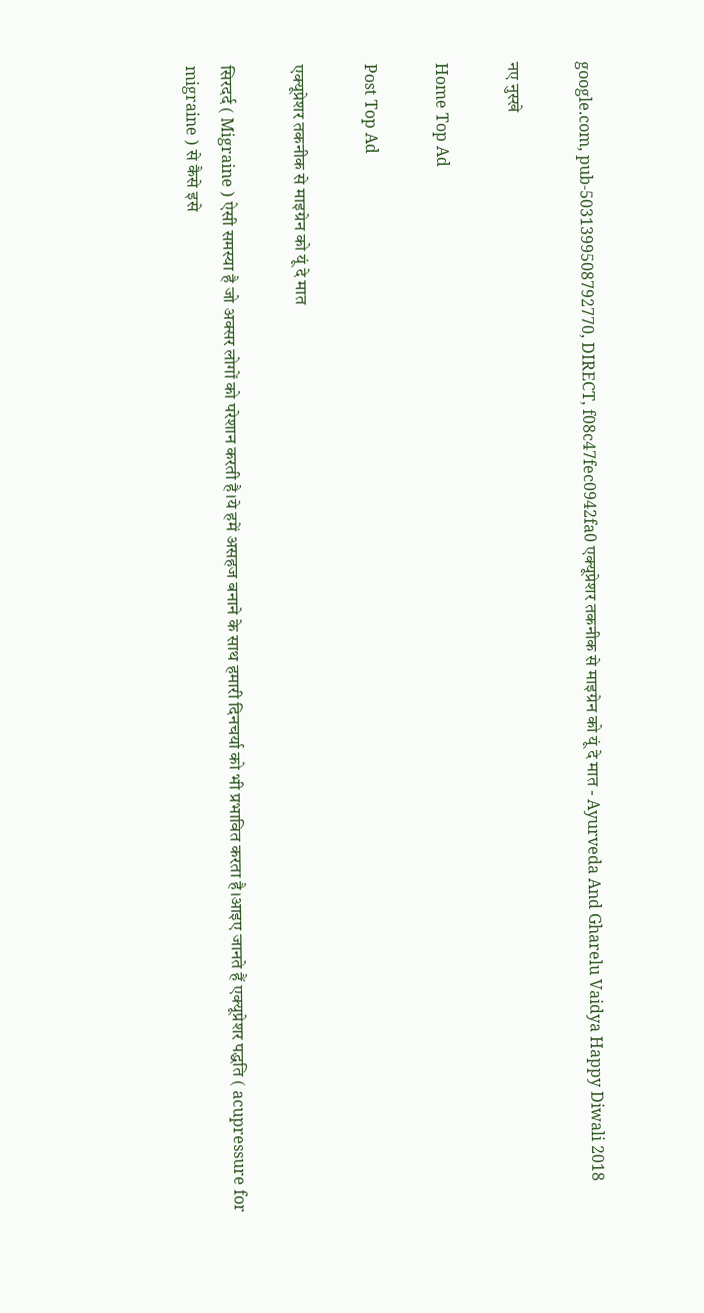google.com, pub-5031399508792770, DIRECT, f08c47fec0942fa0 एक्यूप्रेशर तकनीक से माइग्रेन को यूं दे मात - Ayurveda And Gharelu Vaidya Happy Diwali 2018

नए नुस्खे

Home Top Ad

Post Top Ad

एक्यूप्रेशर तकनीक से माइग्रेन को यूं दे मात

सिरदर्द ( Migraine ) ऐसी समस्या है जो अक्सर लोगों को परेशान करती है।ये हमें असहज बनाने के साथ हमारी दिनचर्या को भी प्रभावित करता है।आइए जानते हैं एक्यूप्रेशर पद्धति ( acupressure for migraine ) से कैसे इसे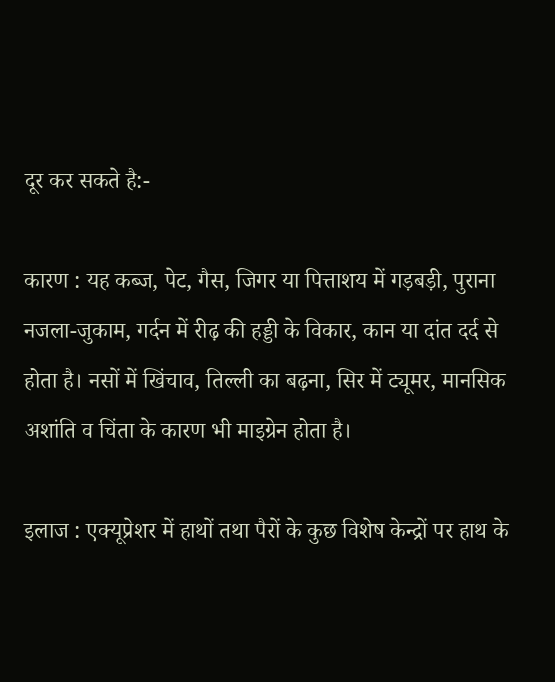दूर कर सकते है:-

कारण : यह कब्ज, पेट, गैस, जिगर या पित्ताशय में गड़बड़ी, पुराना नजला-जुकाम, गर्दन में रीढ़ की हड्डी के विकार, कान या दांत दर्द से होता है। नसों में खिंचाव, तिल्ली का बढ़ना, सिर में ट्यूमर, मानसिक अशांति व चिंता के कारण भी माइग्रेन होता है।

इलाज : एक्यूप्रेशर में हाथों तथा पैरों के कुछ विशेष केन्द्रों पर हाथ के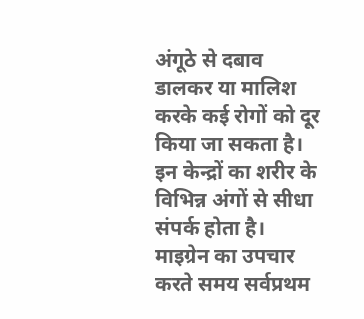अंगूठे से दबाव डालकर या मालिश करके कई रोगों को दूर किया जा सकता है। इन केन्द्रों का शरीर के विभिन्न अंगों से सीधा संपर्क होता है। माइग्रेन का उपचार करते समय सर्वप्रथम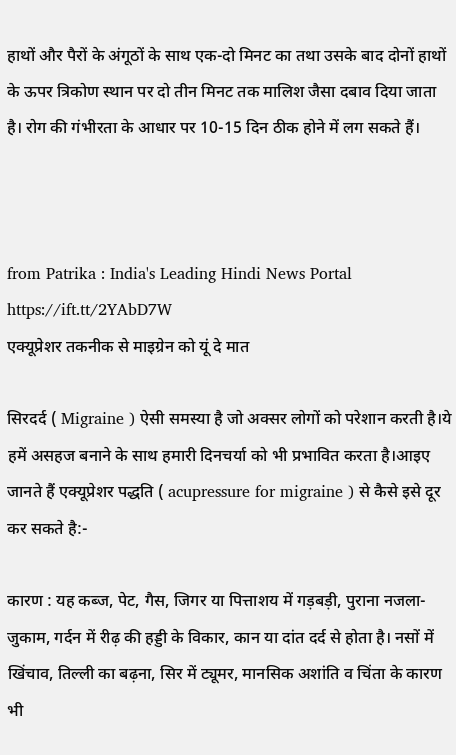हाथों और पैरों के अंगूठों के साथ एक-दो मिनट का तथा उसके बाद दोनों हाथों के ऊपर त्रिकोण स्थान पर दो तीन मिनट तक मालिश जैसा दबाव दिया जाता है। रोग की गंभीरता के आधार पर 10-15 दिन ठीक होने में लग सकते हैं।



from Patrika : India's Leading Hindi News Portal https://ift.tt/2YAbD7W
एक्यूप्रेशर तकनीक से माइग्रेन को यूं दे मात

सिरदर्द ( Migraine ) ऐसी समस्या है जो अक्सर लोगों को परेशान करती है।ये हमें असहज बनाने के साथ हमारी दिनचर्या को भी प्रभावित करता है।आइए जानते हैं एक्यूप्रेशर पद्धति ( acupressure for migraine ) से कैसे इसे दूर कर सकते है:-

कारण : यह कब्ज, पेट, गैस, जिगर या पित्ताशय में गड़बड़ी, पुराना नजला-जुकाम, गर्दन में रीढ़ की हड्डी के विकार, कान या दांत दर्द से होता है। नसों में खिंचाव, तिल्ली का बढ़ना, सिर में ट्यूमर, मानसिक अशांति व चिंता के कारण भी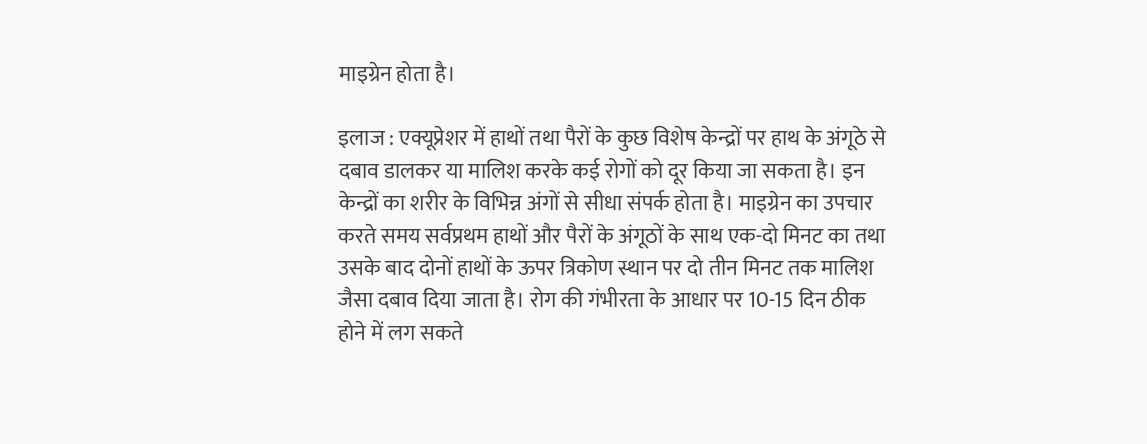माइग्रेन होता है।

इलाज : एक्यूप्रेशर में हाथों तथा पैरों के कुछ विशेष केन्द्रों पर हाथ के अंगूठे से दबाव डालकर या मालिश करके कई रोगों को दूर किया जा सकता है। इन केन्द्रों का शरीर के विभिन्न अंगों से सीधा संपर्क होता है। माइग्रेन का उपचार करते समय सर्वप्रथम हाथों और पैरों के अंगूठों के साथ एक-दो मिनट का तथा उसके बाद दोनों हाथों के ऊपर त्रिकोण स्थान पर दो तीन मिनट तक मालिश जैसा दबाव दिया जाता है। रोग की गंभीरता के आधार पर 10-15 दिन ठीक होने में लग सकते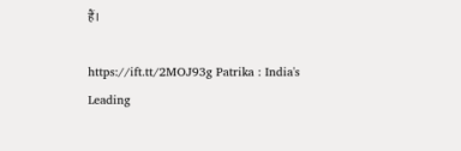हैं।

https://ift.tt/2MOJ93g Patrika : India's Leading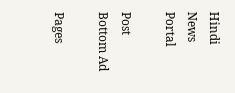Hindi News Portal

Post Bottom Ad

Pages